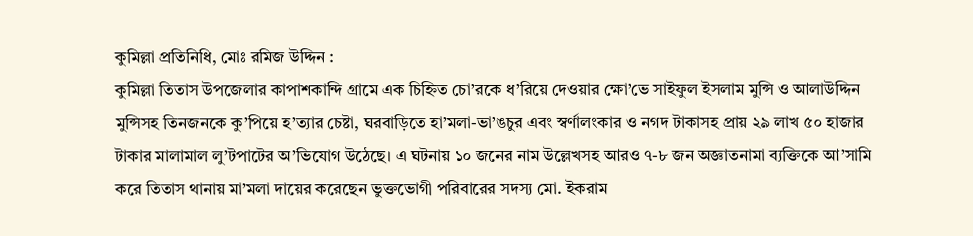কুমিল্লা প্রতিনিধি, মোঃ রমিজ উদ্দিন :
কুমিল্লা তিতাস উপজেলার কাপাশকান্দি গ্রামে এক চিহ্নিত চো’রকে ধ’রিয়ে দেওয়ার ক্ষো’ভে সাইফুল ইসলাম মুন্সি ও আলাউদ্দিন মুন্সিসহ তিনজনকে কু’পিয়ে হ’ত্যার চেষ্টা, ঘরবাড়িতে হা’মলা-ভা’ঙচুর এবং স্বর্ণালংকার ও নগদ টাকাসহ প্রায় ২৯ লাখ ৫০ হাজার টাকার মালামাল লু’টপাটের অ’ভিযোগ উঠেছে। এ ঘটনায় ১০ জনের নাম উল্লেখসহ আরও ৭-৮ জন অজ্ঞাতনামা ব্যক্তিকে আ’সামি করে তিতাস থানায় মা’মলা দায়ের করেছেন ভুক্তভোগী পরিবারের সদস্য মো. ইকরাম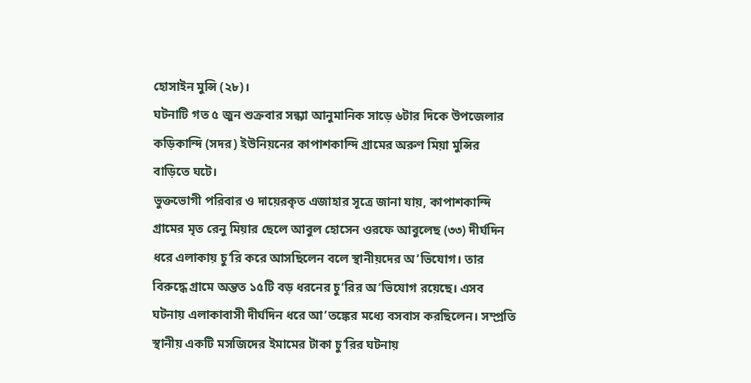হোসাইন মুন্সি (২৮)।
ঘটনাটি গত ৫ জুন শুক্রবার সন্ধ্যা আনুমানিক সাড়ে ৬টার দিকে উপজেলার কড়িকান্দি (সদর) ইউনিয়নের কাপাশকান্দি গ্রামের অরুণ মিয়া মুন্সির বাড়িতে ঘটে।
ভুক্তভোগী পরিবার ও দায়েরকৃত এজাহার সূত্রে জানা যায়, কাপাশকান্দি গ্রামের মৃত রেনু মিয়ার ছেলে আবুল হোসেন ওরফে আবুলেছ (৩৩) দীর্ঘদিন ধরে এলাকায় চু’রি করে আসছিলেন বলে স্থানীয়দের অ’ভিযোগ। তার বিরুদ্ধে গ্রামে অন্তত ১৫টি বড় ধরনের চু’রির অ’ভিযোগ রয়েছে। এসব ঘটনায় এলাকাবাসী দীর্ঘদিন ধরে আ’তঙ্কের মধ্যে বসবাস করছিলেন। সম্প্রতি স্থানীয় একটি মসজিদের ইমামের টাকা চু’রির ঘটনায়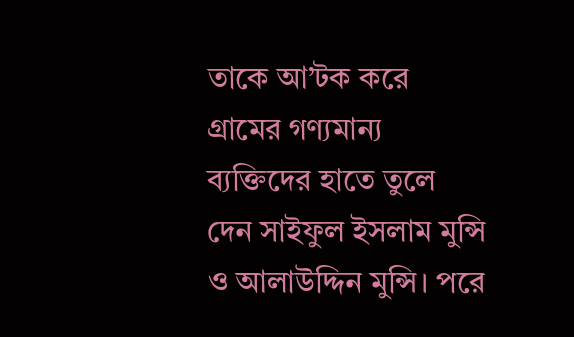তাকে আ’টক করে গ্রামের গণ্যমান্য ব্যক্তিদের হাতে তুলে দেন সাইফুল ইসলাম মুন্সি ও আলাউদ্দিন মুন্সি। পরে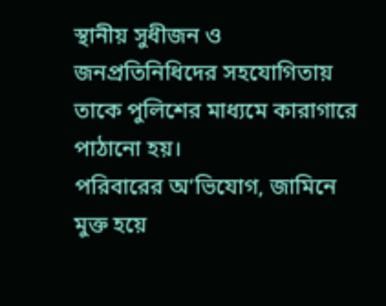স্থানীয় সুধীজন ও জনপ্রতিনিধিদের সহযোগিতায় তাকে পুলিশের মাধ্যমে কারাগারে পাঠানো হয়।
পরিবারের অ’ভিযোগ, জামিনে মুক্ত হয়ে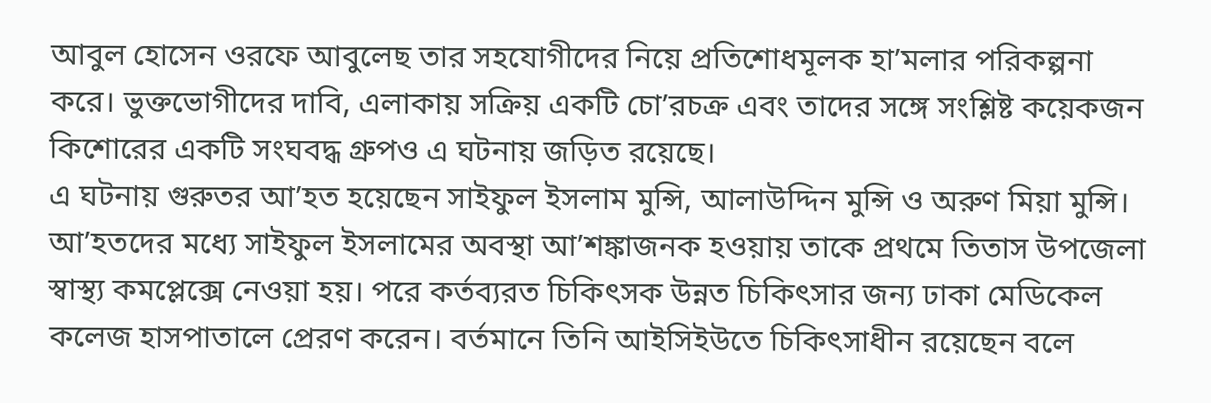আবুল হোসেন ওরফে আবুলেছ তার সহযোগীদের নিয়ে প্রতিশোধমূলক হা’মলার পরিকল্পনা করে। ভুক্তভোগীদের দাবি, এলাকায় সক্রিয় একটি চো’রচক্র এবং তাদের সঙ্গে সংশ্লিষ্ট কয়েকজন কিশোরের একটি সংঘবদ্ধ গ্রুপও এ ঘটনায় জড়িত রয়েছে।
এ ঘটনায় গুরুতর আ’হত হয়েছেন সাইফুল ইসলাম মুন্সি, আলাউদ্দিন মুন্সি ও অরুণ মিয়া মুন্সি। আ’হতদের মধ্যে সাইফুল ইসলামের অবস্থা আ’শঙ্কাজনক হওয়ায় তাকে প্রথমে তিতাস উপজেলা স্বাস্থ্য কমপ্লেক্সে নেওয়া হয়। পরে কর্তব্যরত চিকিৎসক উন্নত চিকিৎসার জন্য ঢাকা মেডিকেল কলেজ হাসপাতালে প্রেরণ করেন। বর্তমানে তিনি আইসিইউতে চিকিৎসাধীন রয়েছেন বলে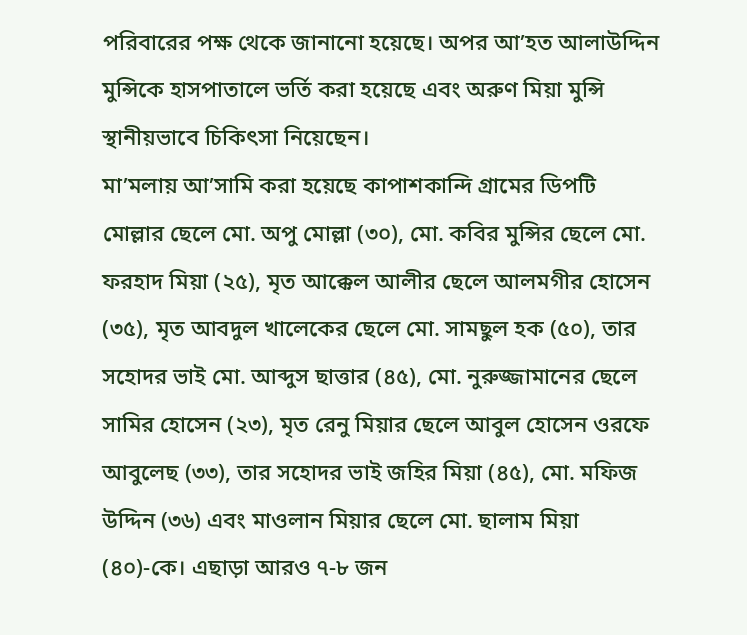পরিবারের পক্ষ থেকে জানানো হয়েছে। অপর আ’হত আলাউদ্দিন মুন্সিকে হাসপাতালে ভর্তি করা হয়েছে এবং অরুণ মিয়া মুন্সি স্থানীয়ভাবে চিকিৎসা নিয়েছেন।
মা’মলায় আ’সামি করা হয়েছে কাপাশকান্দি গ্রামের ডিপটি মোল্লার ছেলে মো. অপু মোল্লা (৩০), মো. কবির মুন্সির ছেলে মো. ফরহাদ মিয়া (২৫), মৃত আক্কেল আলীর ছেলে আলমগীর হোসেন (৩৫), মৃত আবদুল খালেকের ছেলে মো. সামছুল হক (৫০), তার সহোদর ভাই মো. আব্দুস ছাত্তার (৪৫), মো. নুরুজ্জামানের ছেলে সামির হোসেন (২৩), মৃত রেনু মিয়ার ছেলে আবুল হোসেন ওরফে আবুলেছ (৩৩), তার সহোদর ভাই জহির মিয়া (৪৫), মো. মফিজ উদ্দিন (৩৬) এবং মাওলান মিয়ার ছেলে মো. ছালাম মিয়া (৪০)-কে। এছাড়া আরও ৭-৮ জন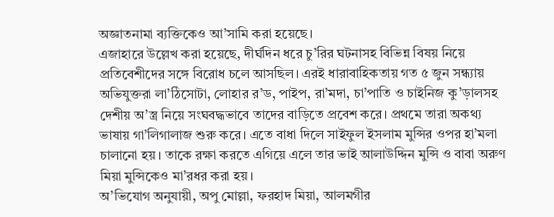অজ্ঞাতনামা ব্যক্তিকেও আ’সামি করা হয়েছে।
এজাহারে উল্লেখ করা হয়েছে, দীর্ঘদিন ধরে চু’রির ঘটনাসহ বিভিন্ন বিষয় নিয়ে প্রতিবেশীদের সঙ্গে বিরোধ চলে আসছিল। এরই ধারাবাহিকতায় গত ৫ জুন সন্ধ্যায় অভিযুক্তরা লা’ঠিসোটা, লোহার র’ড, পাইপ, রা’মদা, চা’পাতি ও চাইনিজ কু’ড়ালসহ দেশীয় অ’স্ত্র নিয়ে সংঘবদ্ধভাবে তাদের বাড়িতে প্রবেশ করে। প্রথমে তারা অকথ্য ভাষায় গা’লিগালাজ শুরু করে। এতে বাধা দিলে সাইফুল ইসলাম মুন্সির ওপর হা’মলা চালানো হয়। তাকে রক্ষা করতে এগিয়ে এলে তার ভাই আলাউদ্দিন মুন্সি ও বাবা অরুণ মিয়া মুন্সিকেও মা’রধর করা হয়।
অ’ভিযোগ অনুযায়ী, অপু মোল্লা, ফরহাদ মিয়া, আলমগীর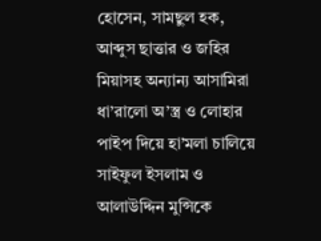হোসেন, সামছুল হক, আব্দুস ছাত্তার ও জহির মিয়াসহ অন্যান্য আসামিরা ধা’রালো অ’স্ত্র ও লোহার পাইপ দিয়ে হা’মলা চালিয়ে সাইফুল ইসলাম ও আলাউদ্দিন মুন্সিকে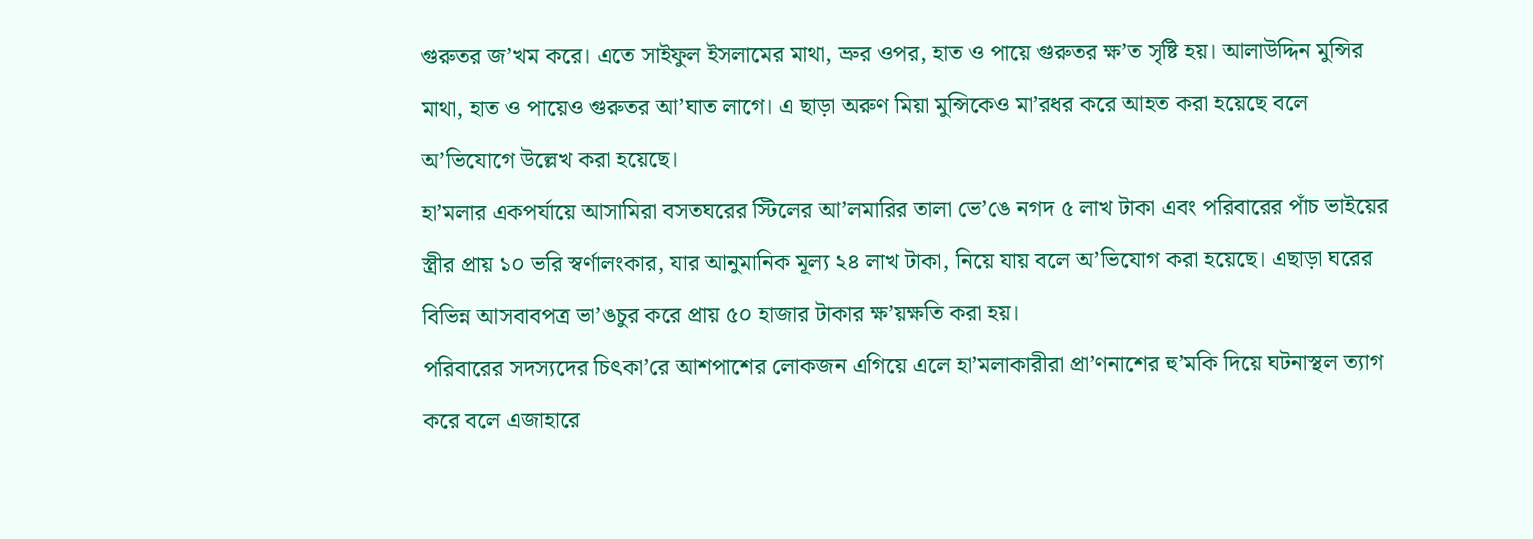গুরুতর জ’খম করে। এতে সাইফুল ইসলামের মাথা, ভ্রুর ওপর, হাত ও পায়ে গুরুতর ক্ষ’ত সৃষ্টি হয়। আলাউদ্দিন মুন্সির মাথা, হাত ও পায়েও গুরুতর আ’ঘাত লাগে। এ ছাড়া অরুণ মিয়া মুন্সিকেও মা’রধর করে আহত করা হয়েছে বলে অ’ভিযোগে উল্লেখ করা হয়েছে।
হা’মলার একপর্যায়ে আসামিরা বসতঘরের স্টিলের আ’লমারির তালা ভে’ঙে নগদ ৫ লাখ টাকা এবং পরিবারের পাঁচ ভাইয়ের স্ত্রীর প্রায় ১০ ভরি স্বর্ণালংকার, যার আনুমানিক মূল্য ২৪ লাখ টাকা, নিয়ে যায় বলে অ’ভিযোগ করা হয়েছে। এছাড়া ঘরের বিভিন্ন আসবাবপত্র ভা’ঙচুর করে প্রায় ৫০ হাজার টাকার ক্ষ’য়ক্ষতি করা হয়।
পরিবারের সদস্যদের চিৎকা’রে আশপাশের লোকজন এগিয়ে এলে হা’মলাকারীরা প্রা’ণনাশের হু’মকি দিয়ে ঘটনাস্থল ত্যাগ করে বলে এজাহারে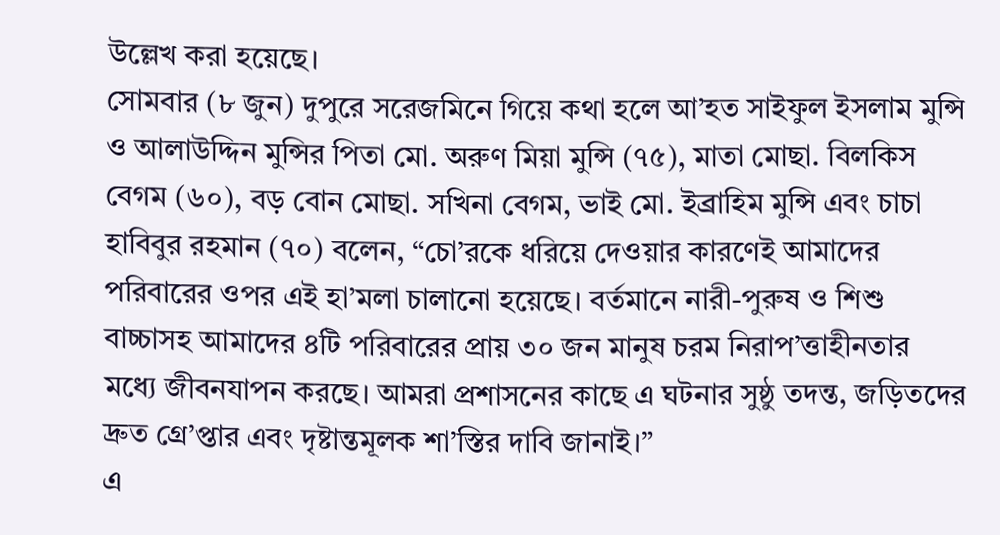উল্লেখ করা হয়েছে।
সোমবার (৮ জুন) দুপুরে সরেজমিনে গিয়ে কথা হলে আ’হত সাইফুল ইসলাম মুন্সি ও আলাউদ্দিন মুন্সির পিতা মো. অরুণ মিয়া মুন্সি (৭৫), মাতা মোছা. বিলকিস বেগম (৬০), বড় বোন মোছা. সখিনা বেগম, ভাই মো. ইব্রাহিম মুন্সি এবং চাচা হাবিবুর রহমান (৭০) বলেন, “চো’রকে ধরিয়ে দেওয়ার কারণেই আমাদের পরিবারের ওপর এই হা’মলা চালানো হয়েছে। বর্তমানে নারী-পুরুষ ও শিশু বাচ্চাসহ আমাদের ৪টি পরিবারের প্রায় ৩০ জন মানুষ চরম নিরাপ’ত্তাহীনতার মধ্যে জীবনযাপন করছে। আমরা প্রশাসনের কাছে এ ঘটনার সুষ্ঠু তদন্ত, জড়িতদের দ্রুত গ্রে’প্তার এবং দৃষ্টান্তমূলক শা’স্তির দাবি জানাই।”
এ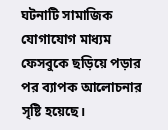ঘটনাটি সামাজিক যোগাযোগ মাধ্যম ফেসবুকে ছড়িয়ে পড়ার পর ব্যাপক আলোচনার সৃষ্টি হয়েছে।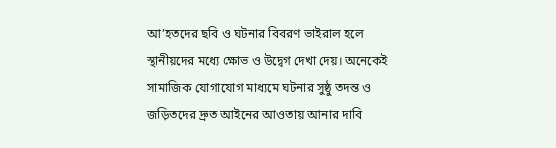আ’হতদের ছবি ও ঘটনার বিবরণ ভাইরাল হলে স্থানীয়দের মধ্যে ক্ষোভ ও উদ্বেগ দেখা দেয়। অনেকেই সামাজিক যোগাযোগ মাধ্যমে ঘটনার সুষ্ঠু তদন্ত ও জড়িতদের দ্রুত আইনের আওতায় আনার দাবি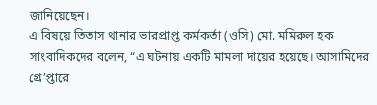জানিয়েছেন।
এ বিষয়ে তিতাস থানার ভারপ্রাপ্ত কর্মকর্তা (ওসি) মো. মমিরুল হক সাংবাদিকদের বলেন, “এ ঘটনায় একটি মামলা দায়ের হয়েছে। আসামিদের গ্রে’প্তারে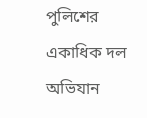পুলিশের একাধিক দল অভিযান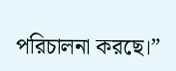পরিচালনা করছে।”